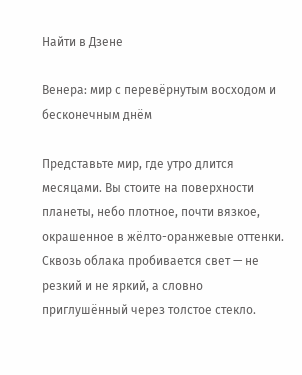Найти в Дзене

Венера: мир с перевёрнутым восходом и бесконечным днём

Представьте мир, где утро длится месяцами. Вы стоите на поверхности планеты, небо плотное, почти вязкое, окрашенное в жёлто-оранжевые оттенки. Сквозь облака пробивается свет — не резкий и не яркий, а словно приглушённый через толстое стекло.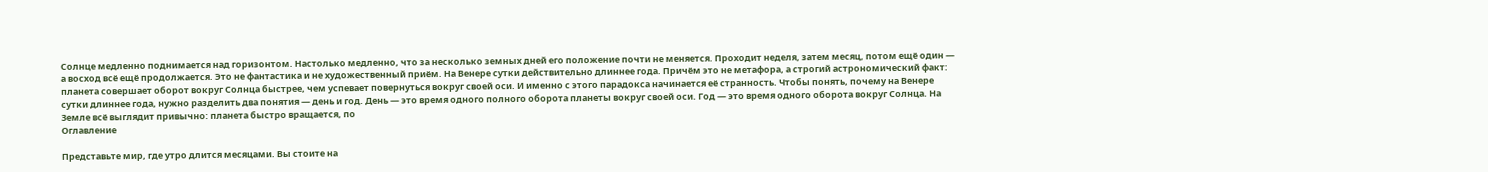Солнце медленно поднимается над горизонтом. Настолько медленно, что за несколько земных дней его положение почти не меняется. Проходит неделя, затем месяц, потом ещё один — а восход всё ещё продолжается. Это не фантастика и не художественный приём. На Венере сутки действительно длиннее года. Причём это не метафора, а строгий астрономический факт: планета совершает оборот вокруг Солнца быстрее, чем успевает повернуться вокруг своей оси. И именно с этого парадокса начинается её странность. Чтобы понять, почему на Венере сутки длиннее года, нужно разделить два понятия — день и год. День — это время одного полного оборота планеты вокруг своей оси. Год — это время одного оборота вокруг Солнца. На Земле всё выглядит привычно: планета быстро вращается, по
Оглавление

Представьте мир, где утро длится месяцами. Вы стоите на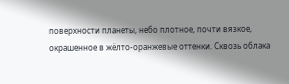поверхности планеты, небо плотное, почти вязкое, окрашенное в жёлто-оранжевые оттенки. Сквозь облака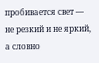пробивается свет — не резкий и не яркий, а словно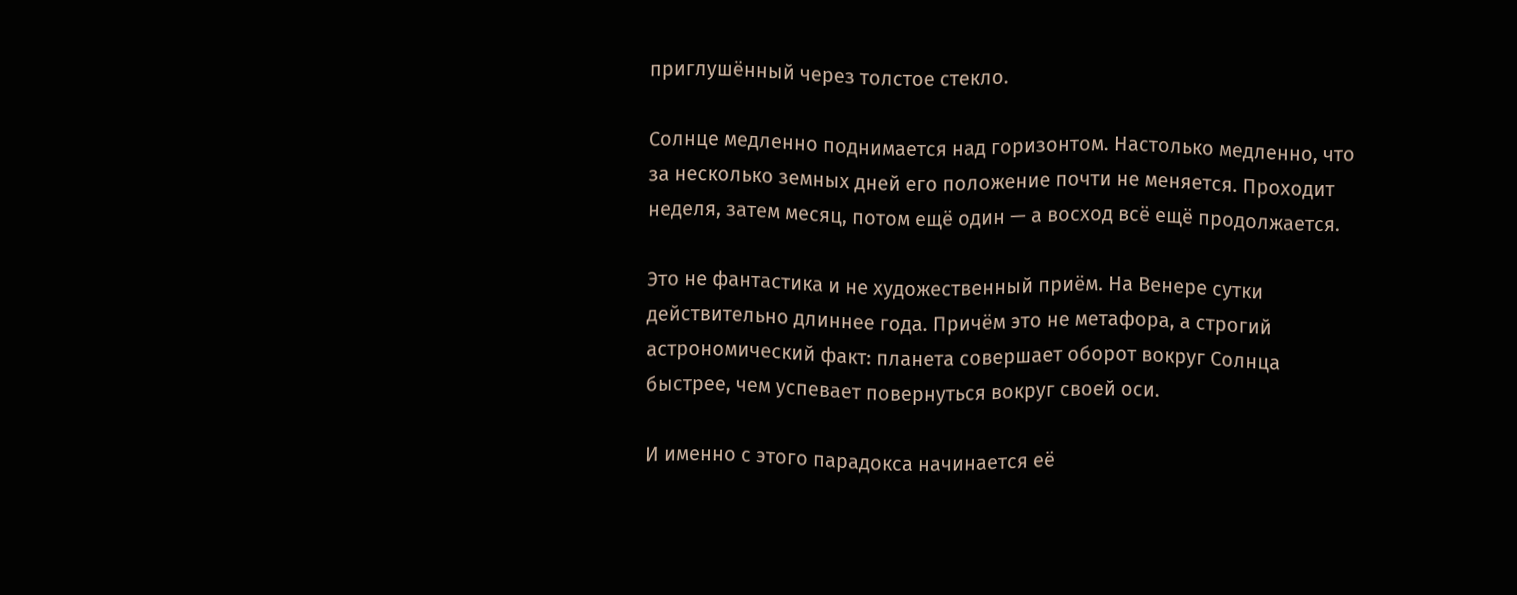приглушённый через толстое стекло.

Солнце медленно поднимается над горизонтом. Настолько медленно, что за несколько земных дней его положение почти не меняется. Проходит неделя, затем месяц, потом ещё один — а восход всё ещё продолжается.

Это не фантастика и не художественный приём. На Венере сутки действительно длиннее года. Причём это не метафора, а строгий астрономический факт: планета совершает оборот вокруг Солнца быстрее, чем успевает повернуться вокруг своей оси.

И именно с этого парадокса начинается её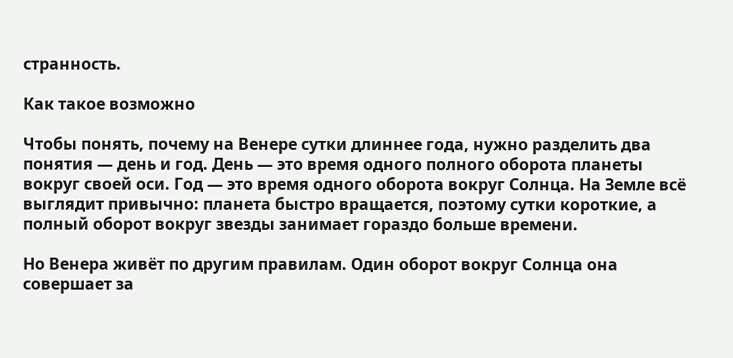странность.

Как такое возможно

Чтобы понять, почему на Венере сутки длиннее года, нужно разделить два понятия — день и год. День — это время одного полного оборота планеты вокруг своей оси. Год — это время одного оборота вокруг Солнца. На Земле всё выглядит привычно: планета быстро вращается, поэтому сутки короткие, а полный оборот вокруг звезды занимает гораздо больше времени.

Но Венера живёт по другим правилам. Один оборот вокруг Солнца она совершает за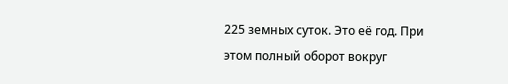225 земных суток. Это её год. При этом полный оборот вокруг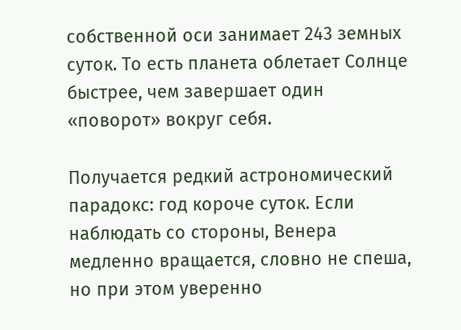собственной оси занимает 243 земных суток. То есть планета облетает Солнце быстрее, чем завершает один «поворот» вокруг себя.

Получается редкий астрономический парадокс: год короче суток. Если наблюдать со стороны, Венера медленно вращается, словно не спеша, но при этом уверенно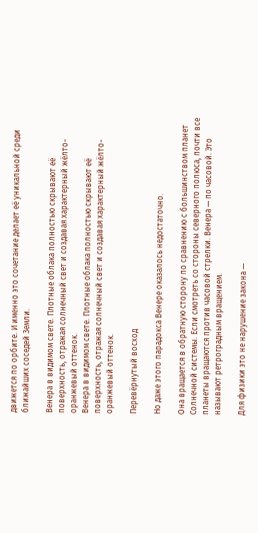движется по орбите. И именно это сочетание делает её уникальной среди ближайших соседей Земли.

Венера в видимом свете. Плотные облака полностью скрывают её поверхность, отражая солнечный свет и создавая характерный жёлто-оранжевый оттенок.
Венера в видимом свете. Плотные облака полностью скрывают её поверхность, отражая солнечный свет и создавая характерный жёлто-оранжевый оттенок.

Перевёрнутый восход

Но даже этого парадокса Венере оказалось недостаточно.

Она вращается в обратную сторону по сравнению с большинством планет Солнечной системы. Если смотреть со стороны северного полюса, почти все планеты вращаются против часовой стрелки. Венера — по часовой. Это называют ретроградным вращением.

Для физики это не нарушение закона —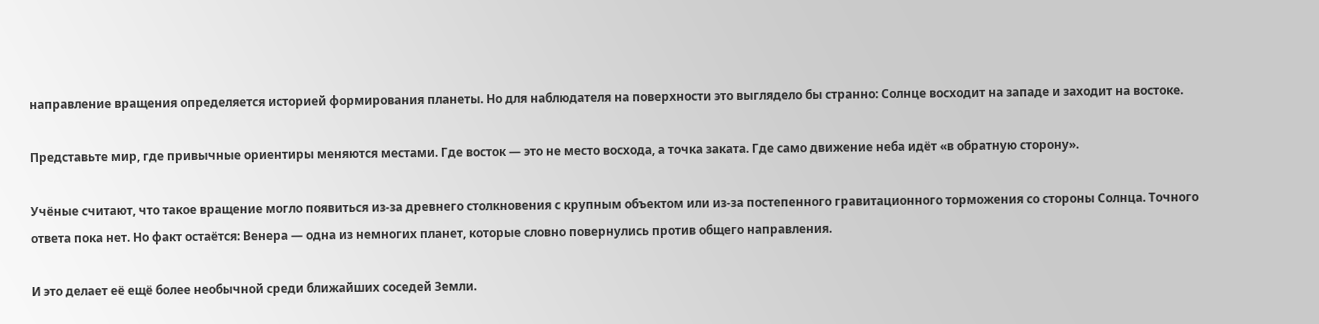направление вращения определяется историей формирования планеты. Но для наблюдателя на поверхности это выглядело бы странно: Солнце восходит на западе и заходит на востоке.

Представьте мир, где привычные ориентиры меняются местами. Где восток — это не место восхода, а точка заката. Где само движение неба идёт «в обратную сторону».

Учёные считают, что такое вращение могло появиться из-за древнего столкновения с крупным объектом или из-за постепенного гравитационного торможения со стороны Солнца. Точного ответа пока нет. Но факт остаётся: Венера — одна из немногих планет, которые словно повернулись против общего направления.

И это делает её ещё более необычной среди ближайших соседей Земли.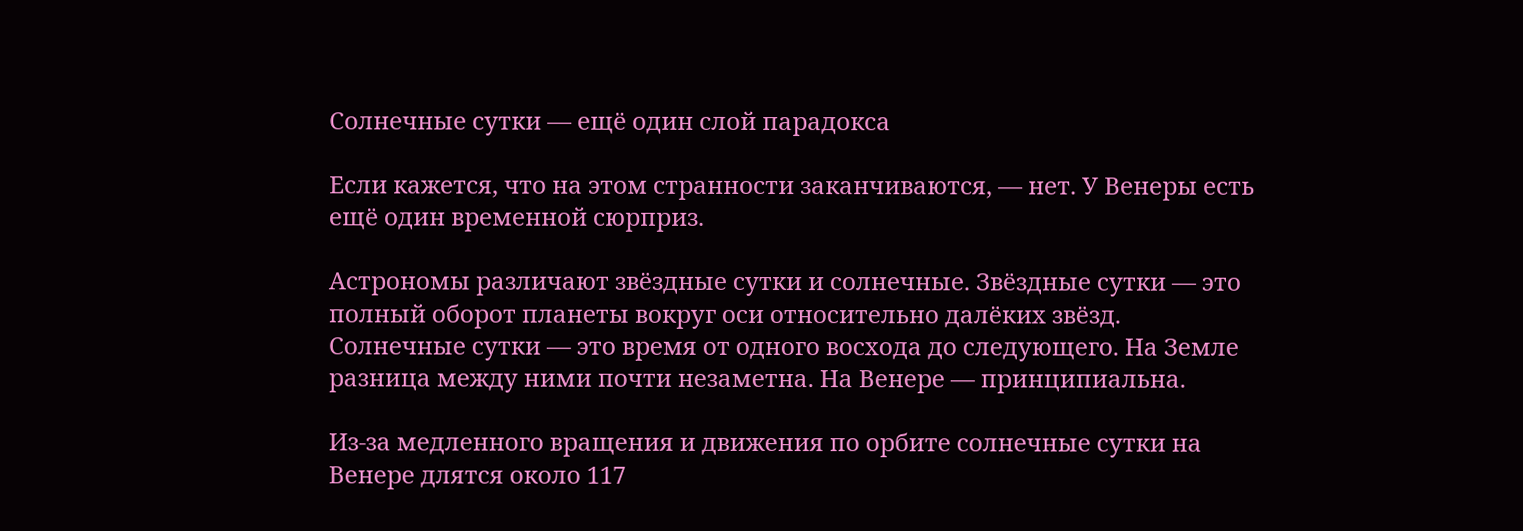Солнечные сутки — ещё один слой парадокса

Если кажется, что на этом странности заканчиваются, — нет. У Венеры есть ещё один временной сюрприз.

Астрономы различают звёздные сутки и солнечные. Звёздные сутки — это полный оборот планеты вокруг оси относительно далёких звёзд. Солнечные сутки — это время от одного восхода до следующего. На Земле разница между ними почти незаметна. На Венере — принципиальна.

Из-за медленного вращения и движения по орбите солнечные сутки на Венере длятся около 117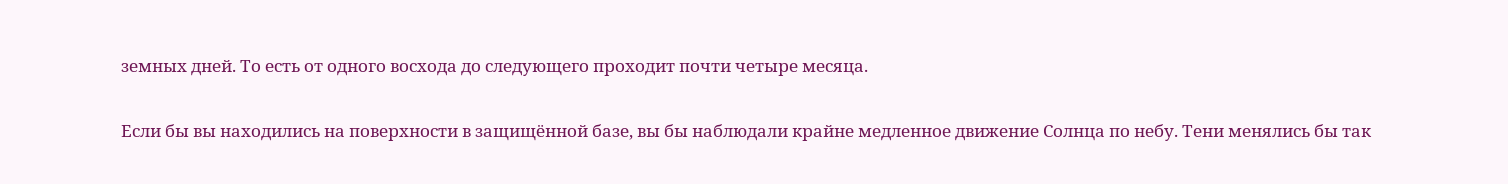земных дней. То есть от одного восхода до следующего проходит почти четыре месяца.

Если бы вы находились на поверхности в защищённой базе, вы бы наблюдали крайне медленное движение Солнца по небу. Тени менялись бы так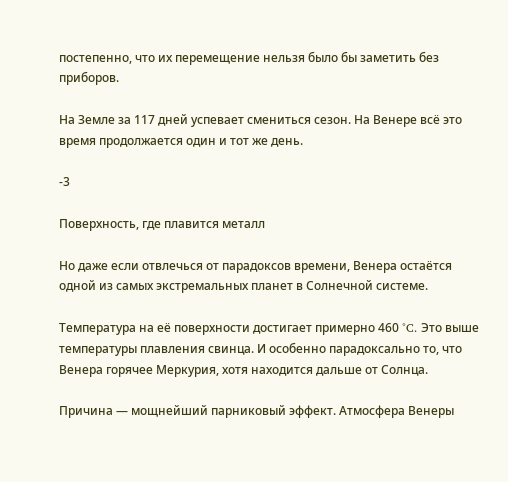постепенно, что их перемещение нельзя было бы заметить без приборов.

На Земле за 117 дней успевает смениться сезон. На Венере всё это время продолжается один и тот же день.

-3

Поверхность, где плавится металл

Но даже если отвлечься от парадоксов времени, Венера остаётся одной из самых экстремальных планет в Солнечной системе.

Температура на её поверхности достигает примерно 460 °C. Это выше температуры плавления свинца. И особенно парадоксально то, что Венера горячее Меркурия, хотя находится дальше от Солнца.

Причина — мощнейший парниковый эффект. Атмосфера Венеры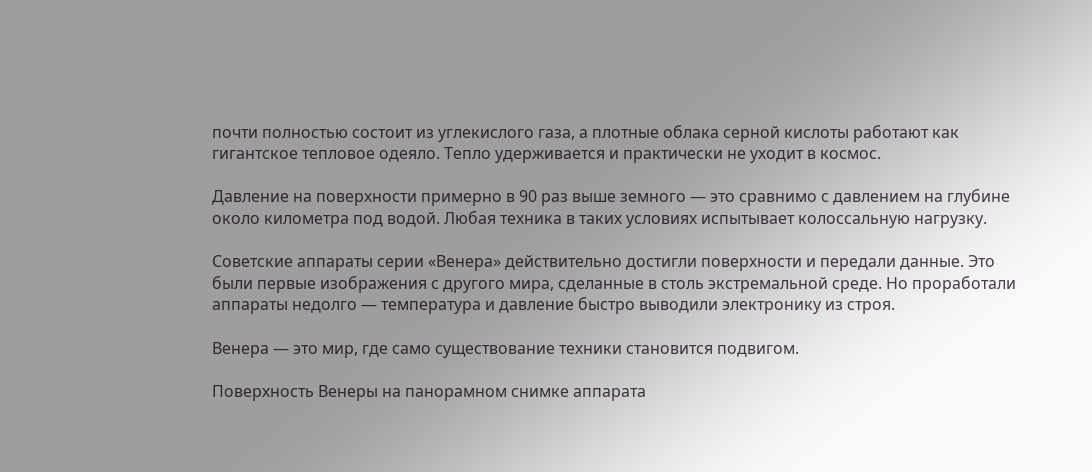почти полностью состоит из углекислого газа, а плотные облака серной кислоты работают как гигантское тепловое одеяло. Тепло удерживается и практически не уходит в космос.

Давление на поверхности примерно в 90 раз выше земного — это сравнимо с давлением на глубине около километра под водой. Любая техника в таких условиях испытывает колоссальную нагрузку.

Советские аппараты серии «Венера» действительно достигли поверхности и передали данные. Это были первые изображения с другого мира, сделанные в столь экстремальной среде. Но проработали аппараты недолго — температура и давление быстро выводили электронику из строя.

Венера — это мир, где само существование техники становится подвигом.

Поверхность Венеры на панорамном снимке аппарата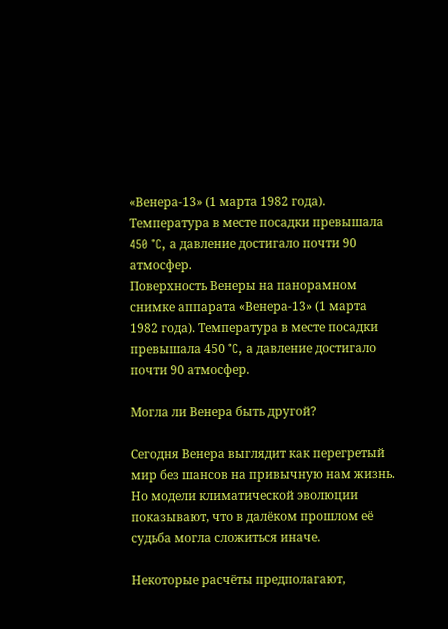«Венера-13» (1 марта 1982 года). Температура в месте посадки превышала 450 °C, а давление достигало почти 90 атмосфер.
Поверхность Венеры на панорамном снимке аппарата «Венера-13» (1 марта 1982 года). Температура в месте посадки превышала 450 °C, а давление достигало почти 90 атмосфер.

Могла ли Венера быть другой?

Сегодня Венера выглядит как перегретый мир без шансов на привычную нам жизнь. Но модели климатической эволюции показывают, что в далёком прошлом её судьба могла сложиться иначе.

Некоторые расчёты предполагают,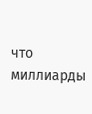что миллиарды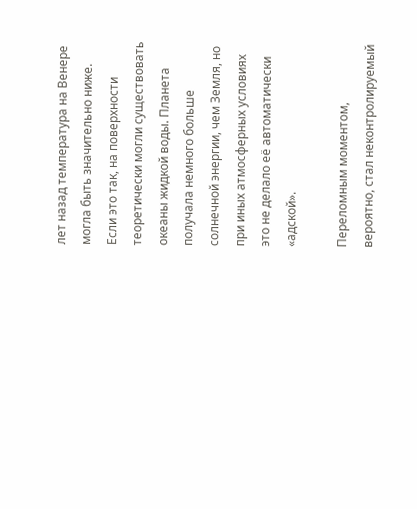лет назад температура на Венере могла быть значительно ниже. Если это так, на поверхности теоретически могли существовать океаны жидкой воды. Планета получала немного больше солнечной энергии, чем Земля, но при иных атмосферных условиях это не делало её автоматически «адской».

Переломным моментом, вероятно, стал неконтролируемый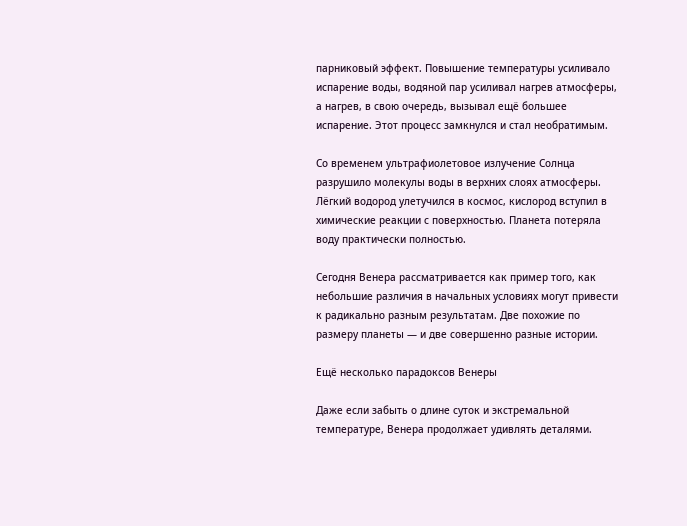парниковый эффект. Повышение температуры усиливало испарение воды, водяной пар усиливал нагрев атмосферы, а нагрев, в свою очередь, вызывал ещё большее испарение. Этот процесс замкнулся и стал необратимым.

Со временем ультрафиолетовое излучение Солнца разрушило молекулы воды в верхних слоях атмосферы. Лёгкий водород улетучился в космос, кислород вступил в химические реакции с поверхностью. Планета потеряла воду практически полностью.

Сегодня Венера рассматривается как пример того, как небольшие различия в начальных условиях могут привести к радикально разным результатам. Две похожие по размеру планеты — и две совершенно разные истории.

Ещё несколько парадоксов Венеры

Даже если забыть о длине суток и экстремальной температуре, Венера продолжает удивлять деталями.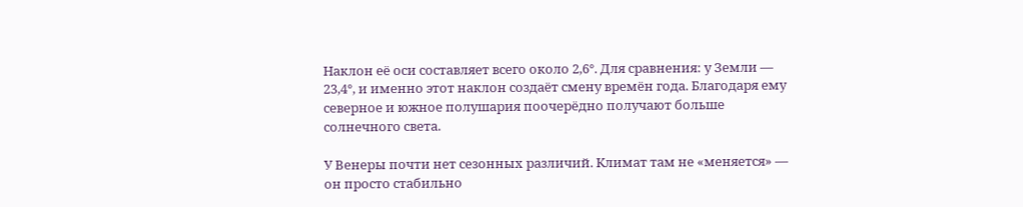Наклон её оси составляет всего около 2,6°. Для сравнения: у Земли — 23,4°, и именно этот наклон создаёт смену времён года. Благодаря ему северное и южное полушария поочерёдно получают больше солнечного света.

У Венеры почти нет сезонных различий. Климат там не «меняется» — он просто стабильно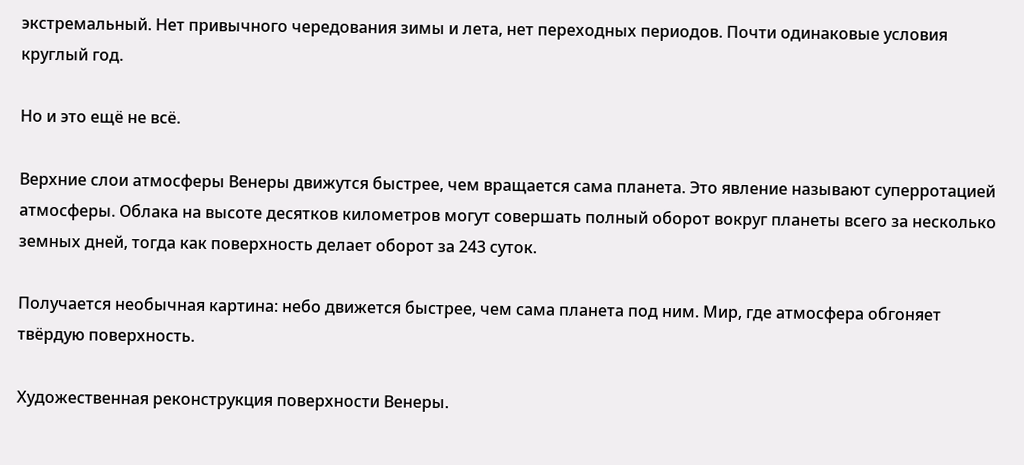экстремальный. Нет привычного чередования зимы и лета, нет переходных периодов. Почти одинаковые условия круглый год.

Но и это ещё не всё.

Верхние слои атмосферы Венеры движутся быстрее, чем вращается сама планета. Это явление называют суперротацией атмосферы. Облака на высоте десятков километров могут совершать полный оборот вокруг планеты всего за несколько земных дней, тогда как поверхность делает оборот за 243 суток.

Получается необычная картина: небо движется быстрее, чем сама планета под ним. Мир, где атмосфера обгоняет твёрдую поверхность.

Художественная реконструкция поверхности Венеры.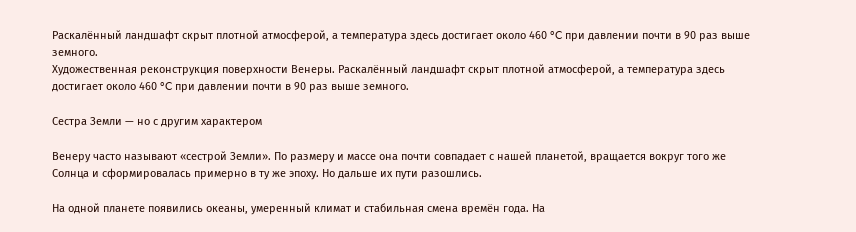Раскалённый ландшафт скрыт плотной атмосферой, а температура здесь достигает около 460 °C при давлении почти в 90 раз выше земного.
Художественная реконструкция поверхности Венеры. Раскалённый ландшафт скрыт плотной атмосферой, а температура здесь достигает около 460 °C при давлении почти в 90 раз выше земного.

Сестра Земли — но с другим характером

Венеру часто называют «сестрой Земли». По размеру и массе она почти совпадает с нашей планетой, вращается вокруг того же Солнца и сформировалась примерно в ту же эпоху. Но дальше их пути разошлись.

На одной планете появились океаны, умеренный климат и стабильная смена времён года. На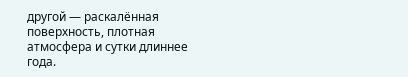другой — раскалённая поверхность, плотная атмосфера и сутки длиннее года.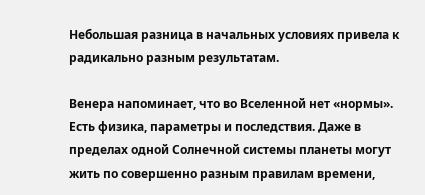Небольшая разница в начальных условиях привела к радикально разным результатам.

Венера напоминает, что во Вселенной нет «нормы». Есть физика, параметры и последствия. Даже в пределах одной Солнечной системы планеты могут жить по совершенно разным правилам времени,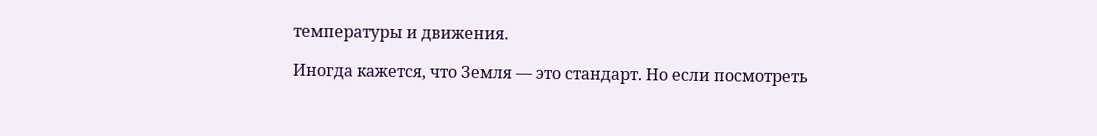температуры и движения.

Иногда кажется, что Земля — это стандарт. Но если посмотреть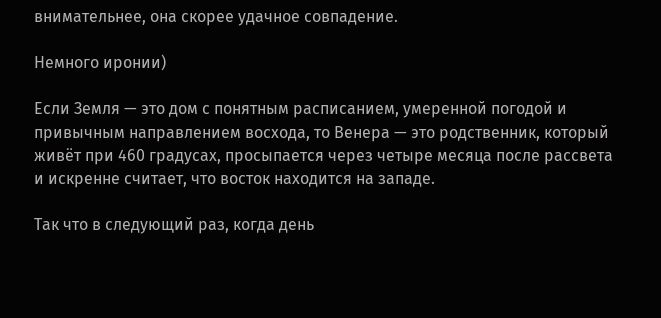внимательнее, она скорее удачное совпадение.

Немного иронии)

Если Земля — это дом с понятным расписанием, умеренной погодой и привычным направлением восхода, то Венера — это родственник, который живёт при 460 градусах, просыпается через четыре месяца после рассвета и искренне считает, что восток находится на западе.

Так что в следующий раз, когда день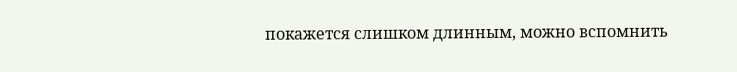покажется слишком длинным, можно вспомнить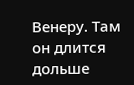Венеру. Там он длится дольше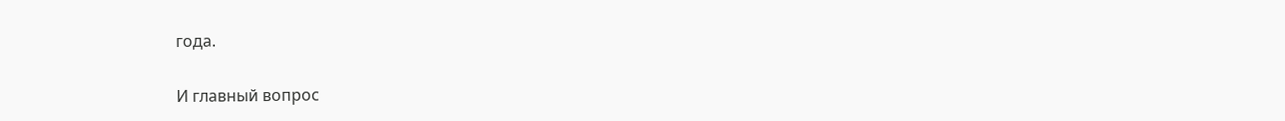года.

И главный вопрос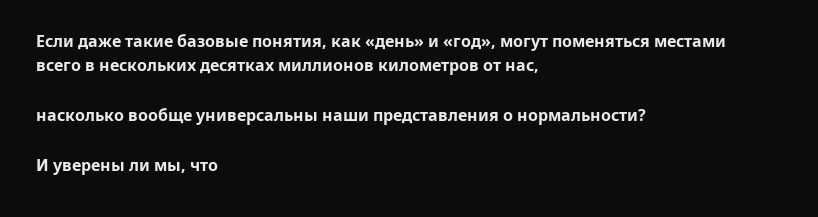Если даже такие базовые понятия, как «день» и «год», могут поменяться местами всего в нескольких десятках миллионов километров от нас,

насколько вообще универсальны наши представления о нормальности?

И уверены ли мы, что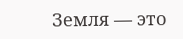Земля — это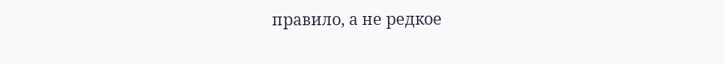правило, а не редкое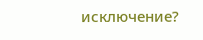исключение?